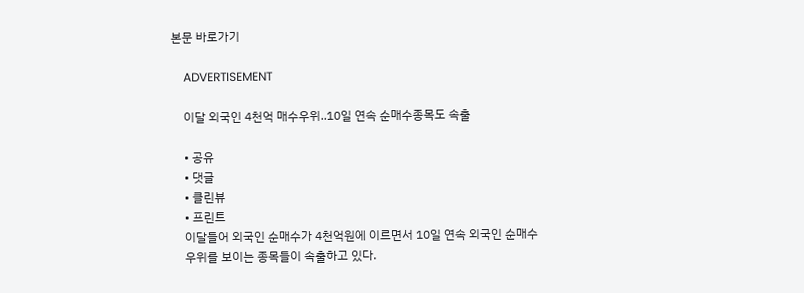본문 바로가기

    ADVERTISEMENT

    이달 외국인 4천억 매수우위..10일 연속 순매수종목도 속출

    • 공유
    • 댓글
    • 클린뷰
    • 프린트
    이달들어 외국인 순매수가 4천억원에 이르면서 10일 연속 외국인 순매수
    우위를 보이는 종목들이 속출하고 있다.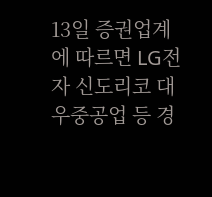13일 증권업계에 따르면 LG전자 신도리코 대우중공업 등 경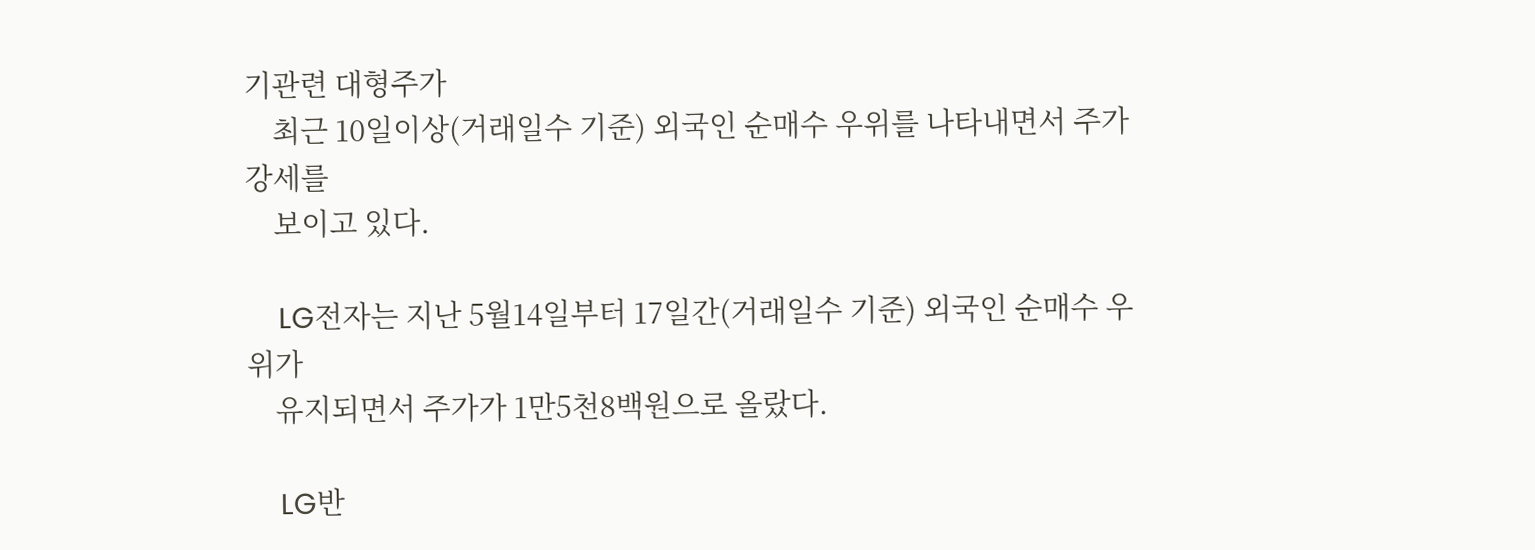기관련 대형주가
    최근 10일이상(거래일수 기준) 외국인 순매수 우위를 나타내면서 주가 강세를
    보이고 있다.

    LG전자는 지난 5월14일부터 17일간(거래일수 기준) 외국인 순매수 우위가
    유지되면서 주가가 1만5천8백원으로 올랐다.

    LG반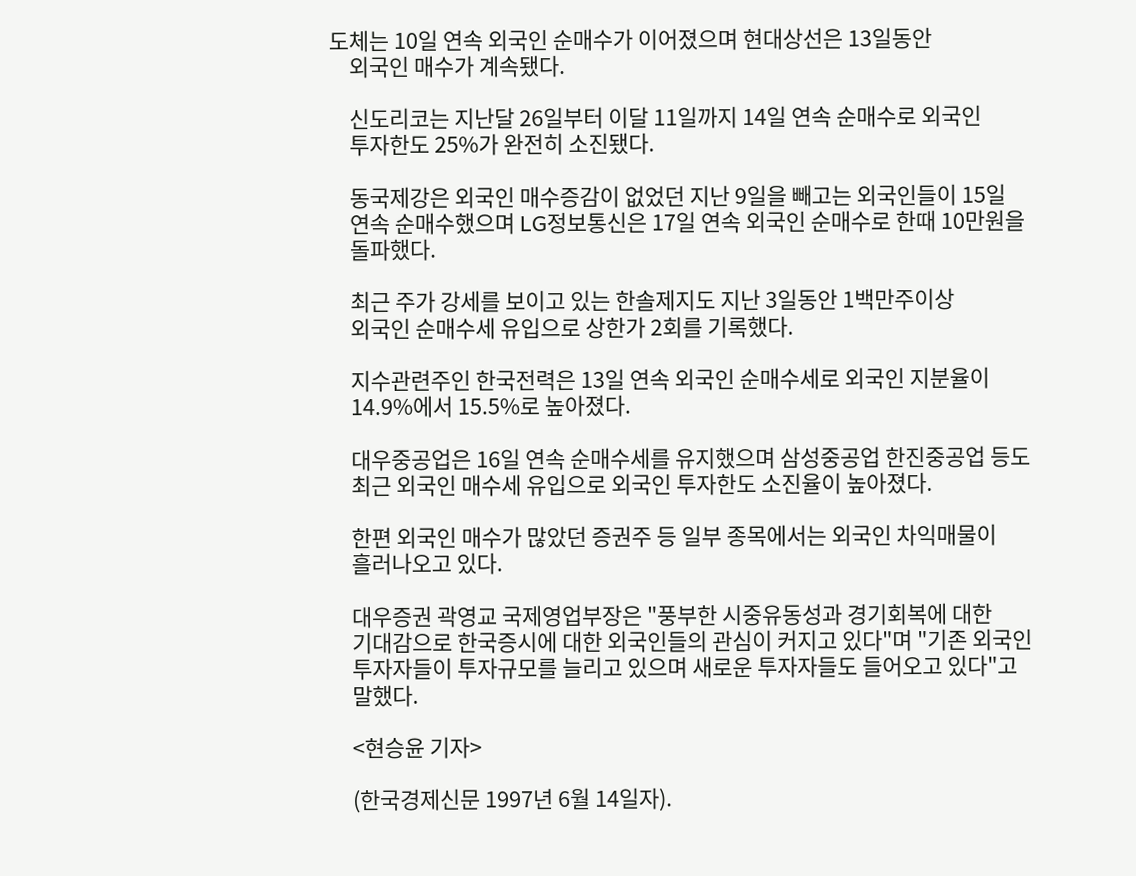도체는 10일 연속 외국인 순매수가 이어졌으며 현대상선은 13일동안
    외국인 매수가 계속됐다.

    신도리코는 지난달 26일부터 이달 11일까지 14일 연속 순매수로 외국인
    투자한도 25%가 완전히 소진됐다.

    동국제강은 외국인 매수증감이 없었던 지난 9일을 빼고는 외국인들이 15일
    연속 순매수했으며 LG정보통신은 17일 연속 외국인 순매수로 한때 10만원을
    돌파했다.

    최근 주가 강세를 보이고 있는 한솔제지도 지난 3일동안 1백만주이상
    외국인 순매수세 유입으로 상한가 2회를 기록했다.

    지수관련주인 한국전력은 13일 연속 외국인 순매수세로 외국인 지분율이
    14.9%에서 15.5%로 높아졌다.

    대우중공업은 16일 연속 순매수세를 유지했으며 삼성중공업 한진중공업 등도
    최근 외국인 매수세 유입으로 외국인 투자한도 소진율이 높아졌다.

    한편 외국인 매수가 많았던 증권주 등 일부 종목에서는 외국인 차익매물이
    흘러나오고 있다.

    대우증권 곽영교 국제영업부장은 "풍부한 시중유동성과 경기회복에 대한
    기대감으로 한국증시에 대한 외국인들의 관심이 커지고 있다"며 "기존 외국인
    투자자들이 투자규모를 늘리고 있으며 새로운 투자자들도 들어오고 있다"고
    말했다.

    <현승윤 기자>

    (한국경제신문 1997년 6월 14일자).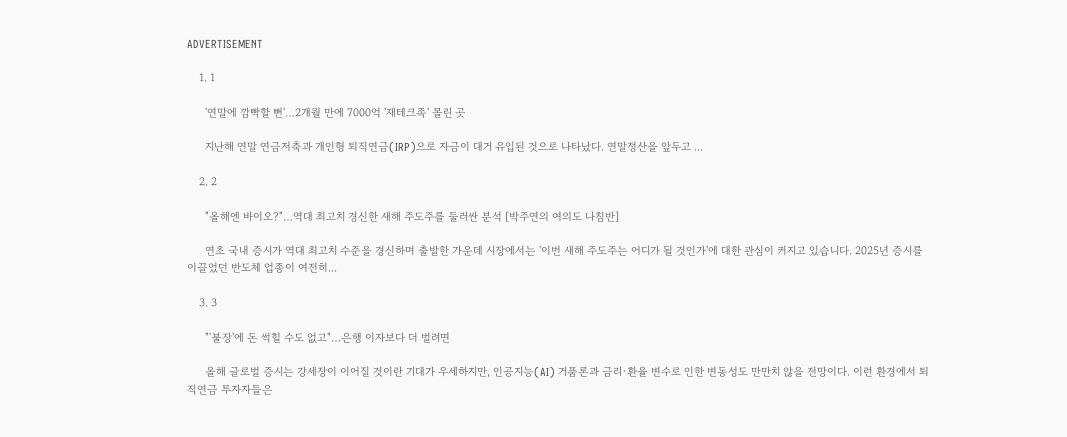ADVERTISEMENT

    1. 1

      '연말에 깜빡할 뻔'…2개월 만에 7000억 '재테크족' 몰린 곳

      지난해 연말 연금저축과 개인형 퇴직연금(IRP)으로 자금이 대거 유입된 것으로 나타났다. 연말정산을 앞두고 ...

    2. 2

      "올해엔 바이오?"…역대 최고치 경신한 새해 주도주를 둘러싼 분석 [박주연의 여의도 나침반]

      연초 국내 증시가 역대 최고치 수준을 경신하며 출발한 가운데 시장에서는 '이번 새해 주도주는 어디가 될 것인가'에 대한 관심이 커지고 있습니다. 2025년 증시를 이끌었던 반도체 업종이 여전히...

    3. 3

      "'불장'에 돈 썩힐 수도 없고"…은행 이자보다 더 벌려면

      올해 글로벌 증시는 강세장이 이어질 것이란 기대가 우세하지만, 인공지능(AI) 거품론과 금리·환율 변수로 인한 변동성도 만만치 않을 전망이다. 이런 환경에서 퇴직연금 투자자들은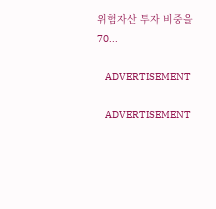위험자산 투자 비중을 70...

    ADVERTISEMENT

    ADVERTISEMENT